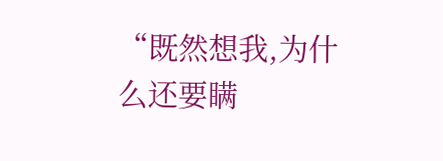“既然想我,为什么还要瞒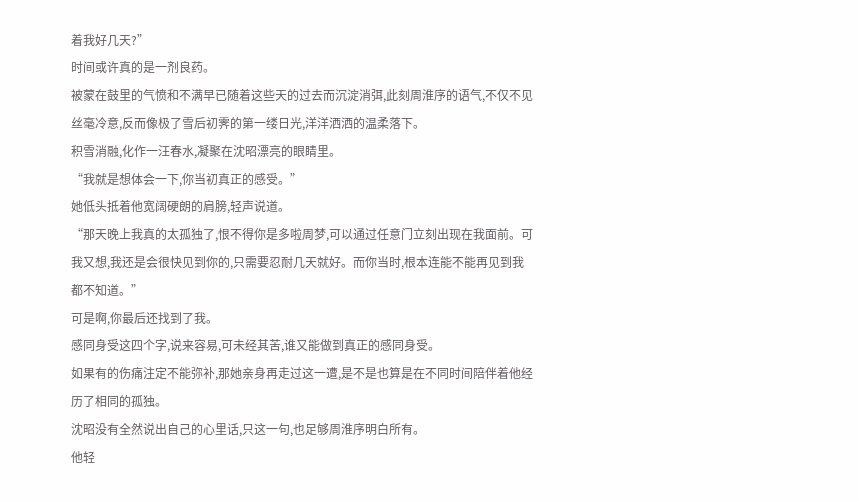着我好几天?”
时间或许真的是一剂良药。
被蒙在鼓里的气愤和不满早已随着这些天的过去而沉淀消弭,此刻周淮序的语气,不仅不见丝毫冷意,反而像极了雪后初霁的第一缕日光,洋洋洒洒的温柔落下。
积雪消融,化作一汪春水,凝聚在沈昭漂亮的眼睛里。
“我就是想体会一下,你当初真正的感受。”
她低头抵着他宽阔硬朗的肩膀,轻声说道。
“那天晚上我真的太孤独了,恨不得你是多啦周梦,可以通过任意门立刻出现在我面前。可我又想,我还是会很快见到你的,只需要忍耐几天就好。而你当时,根本连能不能再见到我都不知道。”
可是啊,你最后还找到了我。
感同身受这四个字,说来容易,可未经其苦,谁又能做到真正的感同身受。
如果有的伤痛注定不能弥补,那她亲身再走过这一遭,是不是也算是在不同时间陪伴着他经历了相同的孤独。
沈昭没有全然说出自己的心里话,只这一句,也足够周淮序明白所有。
他轻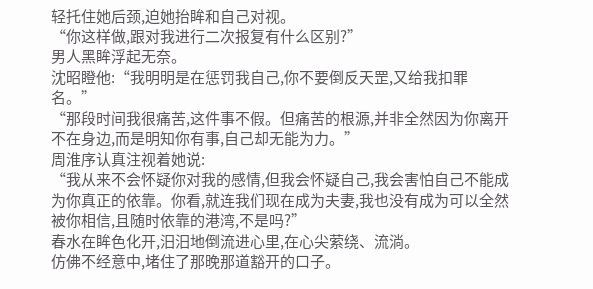轻托住她后颈,迫她抬眸和自己对视。
“你这样做,跟对我进行二次报复有什么区别?”
男人黑眸浮起无奈。
沈昭瞪他:“我明明是在惩罚我自己,你不要倒反天罡,又给我扣罪名。”
“那段时间我很痛苦,这件事不假。但痛苦的根源,并非全然因为你离开不在身边,而是明知你有事,自己却无能为力。”
周淮序认真注视着她说:
“我从来不会怀疑你对我的感情,但我会怀疑自己,我会害怕自己不能成为你真正的依靠。你看,就连我们现在成为夫妻,我也没有成为可以全然被你相信,且随时依靠的港湾,不是吗?”
春水在眸色化开,汨汨地倒流进心里,在心尖萦绕、流淌。
仿佛不经意中,堵住了那晚那道豁开的口子。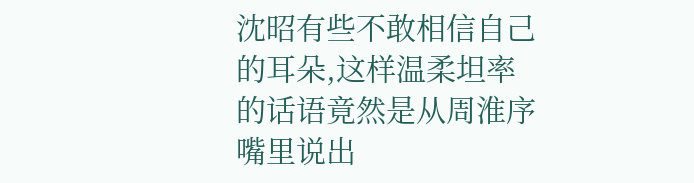沈昭有些不敢相信自己的耳朵,这样温柔坦率的话语竟然是从周淮序嘴里说出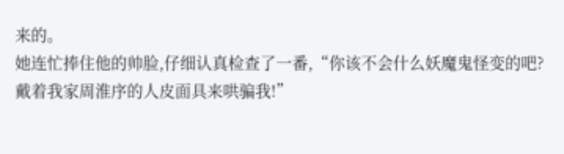来的。
她连忙捧住他的帅脸,仔细认真检查了一番,“你该不会什么妖魔鬼怪变的吧?戴着我家周淮序的人皮面具来哄骗我!”